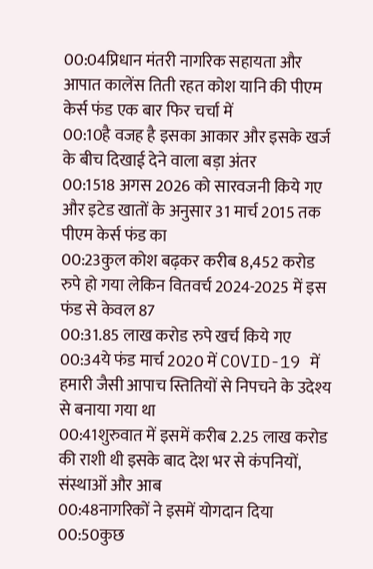00:04प्रिधान मंतरी नागरिक सहायता और आपात कालेंस तिती रहत कोश यानि की पीएम केर्स फंड एक बार फिर चर्चा में
00:10है वजह है इसका आकार और इसके खर्ज के बीच दिखाई देने वाला बड़ा अंतर
00:1518 अगस 2026 को सारवजनी किये गए और इटेड खातों के अनुसार 31 मार्च 2015 तक पीएम केर्स फंड का
00:23कुल कोश बढ़कर करीब 8,452 करोड रुपे हो गया लेकिन वितवर्च 2024-2025 में इस फंड से केवल 87
00:31.85 लाख करोड रुपे खर्च किये गए
00:34ये फंड मार्च 2020 में COVID-19 में हमारी जैसी आपाच स्तितियों से निपचने के उदेश्य से बनाया गया था
00:41शुरुवात में इसमें करीब 2.25 लाख करोड की राशी थी इसके बाद देश भर से कंपनियों, संस्थाओं और आब
00:48नागरिकों ने इसमें योगदान दिया
00:50कुछ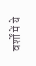वर्शों में ये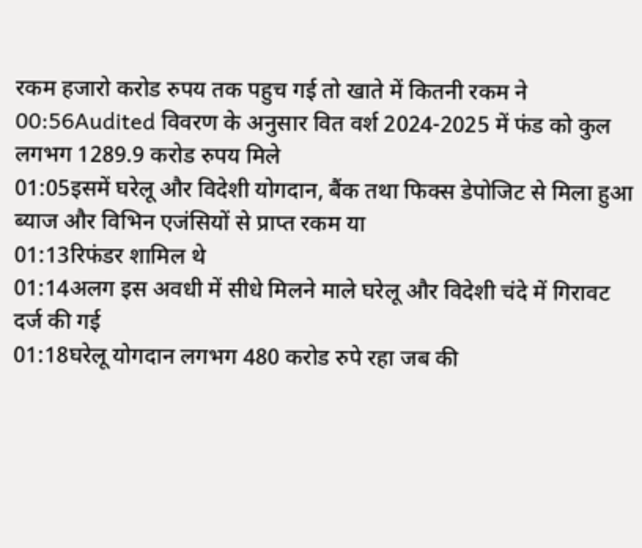रकम हजारो करोड रुपय तक पहुच गई तो खाते में कितनी रकम ने
00:56Audited विवरण के अनुसार वित वर्श 2024-2025 में फंड को कुल लगभग 1289.9 करोड रुपय मिले
01:05इसमें घरेलू और विदेशी योगदान, बैंक तथा फिक्स डेपोजिट से मिला हुआ ब्याज और विभिन एजंसियों से प्राप्त रकम या
01:13रिफंडर शामिल थे
01:14अलग इस अवधी में सीधे मिलने माले घरेलू और विदेशी चंदे में गिरावट दर्ज की गई
01:18घरेलू योगदान लगभग 480 करोड रुपे रहा जब की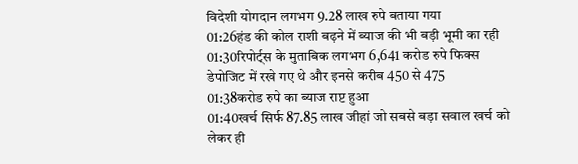विदेशी योगदान लगभग 9.28 लाख रुपे बताया गया
01:26हंड की कोल राशी बढ़ने में ब्याज की भी बड़ी भूमी का रही
01:30रिपोर्ट्स के मुताबिक लगभग 6,641 करोड रुपे फिक्स डेपोजिट में रखे गए थे और इनसे करीब 450 से 475
01:38करोड रुपे का ब्याज राप्ट हुआ
01:40खर्च सिर्फ 87.85 लाख जीहां जो सबसे बड़ा सवाल खर्च को लेकर ही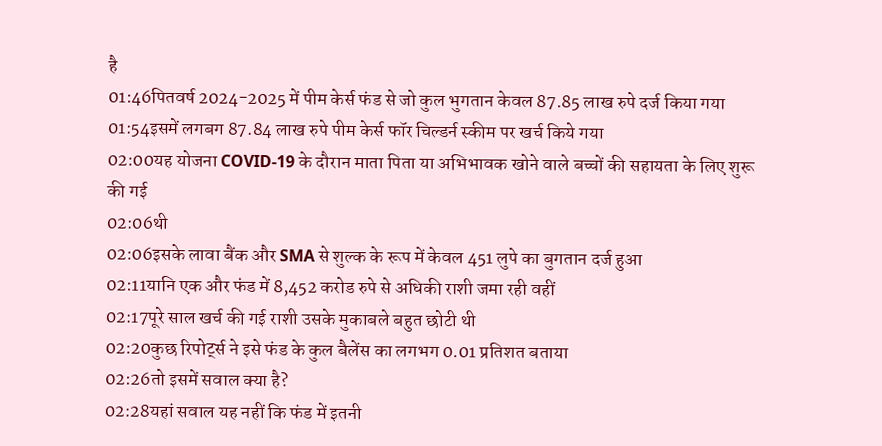है
01:46पितवर्ष 2024-2025 में पीम केर्स फंड से जो कुल भुगतान केवल 87.85 लाख रुपे दर्ज किया गया
01:54इसमें लगबग 87.84 लाख रुपे पीम केर्स फॉर चिल्डर्न स्कीम पर खर्च किये गया
02:00यह योजना COVID-19 के दौरान माता पिता या अभिभावक खोने वाले बच्चों की सहायता के लिए शुरू की गई
02:06थी
02:06इसके लावा बैंक और SMA से शुल्क के रूप में केवल 451 लुपे का बुगतान दर्ज हुआ
02:11यानि एक और फंड में 8,452 करोड रुपे से अधिकी राशी जमा रही वहीं
02:17पूरे साल खर्च की गई राशी उसके मुकाबले बहुत छोटी थी
02:20कुछ रिपोर्ट्स ने इसे फंड के कुल बैलेंस का लगभग 0.01 प्रतिशत बताया
02:26तो इसमें सवाल क्या है?
02:28यहां सवाल यह नहीं कि फंड में इतनी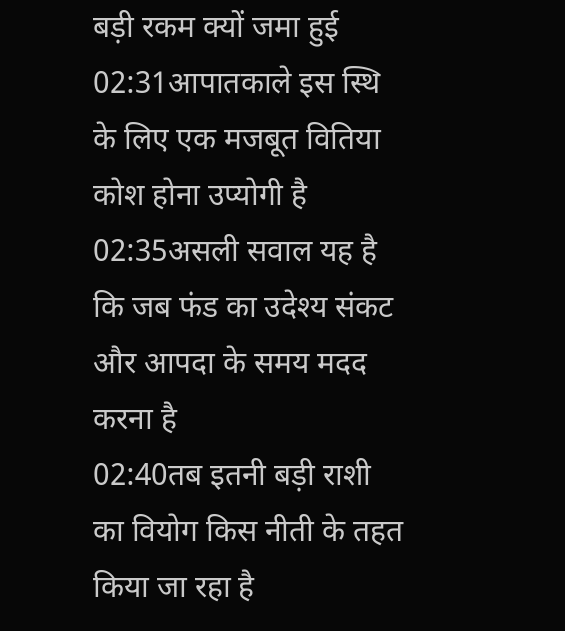बड़ी रकम क्यों जमा हुई
02:31आपातकाले इस स्थि के लिए एक मजबूत वितिया कोश होना उप्योगी है
02:35असली सवाल यह है कि जब फंड का उदेश्य संकट और आपदा के समय मदद करना है
02:40तब इतनी बड़ी राशी का वियोग किस नीती के तहत किया जा रहा है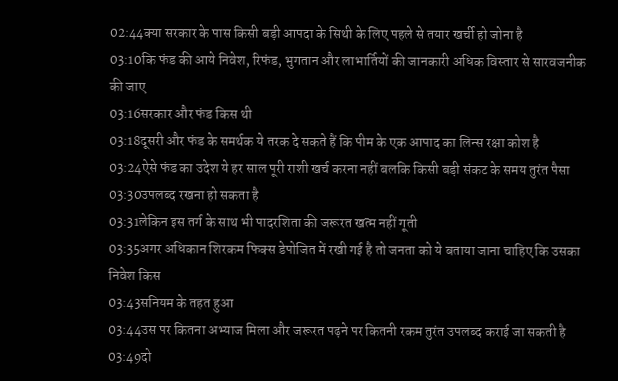02:44क्या सरकार के पास किसी बड़ी आपदा के सिथी के लिए पहले से तयार खर्ची हो जोना है
03:10कि फंड की आये निवेश, रिफंड, भुगतान और लाभार्तियों की जानकारी अधिक विस्तार से सारवजनीक की जाए
03:16सरकार और फंड किस थी
03:18दूसरी और फंड के समर्थक ये तरक दे सकते हैं कि पीम के एक आपाद का लिन्स रक्षा कोश है
03:24ऐसे फंड का उदेश ये हर साल पूरी राशी खर्च करना नहीं बलकि किसी बड़ी संकट के समय तुरंत पैसा
03:30उपलब्द रखना हो सकता है
03:31लेकिन इस तर्ग के साथ भी पादरशिता की जरूरत खत्म नहीं गूती
03:35अगर अधिकान शिरकम फिक्स डेपोजित में रखी गई है तो जनता को ये बताया जाना चाहिए कि उसका निवेश किस
03:43सनियम के तहत हुआ
03:44उस पर कितना अभ्याज मिला और जरूरत पढ़ने पर कितनी रकम तुरंत उपलब्द कराई जा सकती है
03:49दो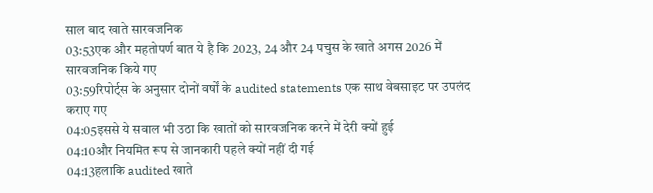साल बाद खाते सारवजनिक
03:53एक और महतोपर्ण बात ये है कि 2023, 24 और 24 पचुस के खाते अगस 2026 में सारवजनिक किये गए
03:59रिपोर्ट्स के अनुसार दोनों वर्षों के audited statements एक साथ वेबसाइट पर उपलंद कराए गए
04:05इससे ये सवाल भी उठा कि खातों को सारवजनिक करने में देरी क्यों हुई
04:10और नियमित रूप से जानकारी पहले क्यों नहीं दी गई
04:13हलाकि audited खाते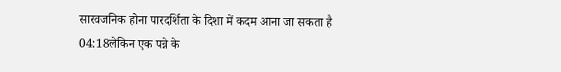सारवजनिक होना पारदर्शिता के दिशा में कदम आना जा सकता है
04:18लेकिन एक पन्ने के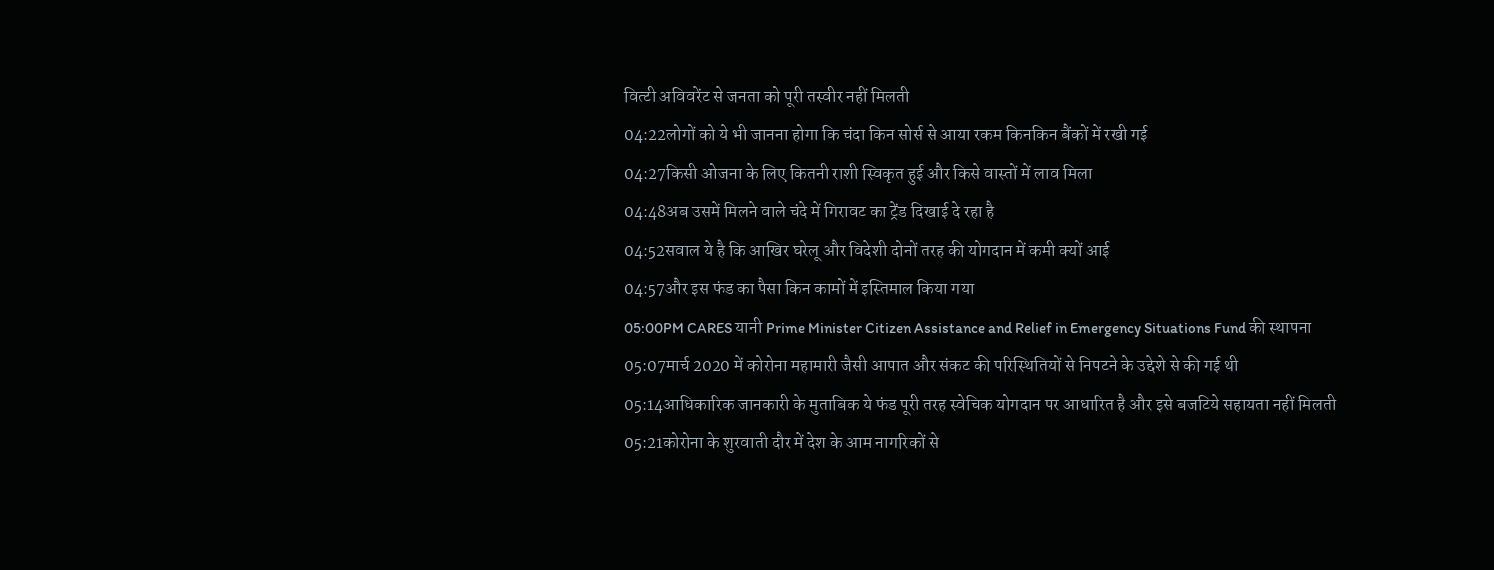वित्टी अविवरेंट से जनता को पूरी तस्वीर नहीं मिलती
04:22लोगों को ये भी जानना होगा कि चंदा किन सोर्स से आया रकम किनकिन बैंकों में रखी गई
04:27किसी ओजना के लिए कितनी राशी स्विकृत हुई और किसे वास्तों में लाव मिला
04:48अब उसमें मिलने वाले चंदे में गिरावट का ट्रेंड दिखाई दे रहा है
04:52सवाल ये है कि आखिर घरेलू और विदेशी दोनों तरह की योगदान में कमी क्यों आई
04:57और इस फंड का पैसा किन कामों में इस्तिमाल किया गया
05:00PM CARES यानी Prime Minister Citizen Assistance and Relief in Emergency Situations Fund की स्थापना
05:07मार्च 2020 में कोरोना महामारी जैसी आपात और संकट की परिस्थितियों से निपटने के उद्देशे से की गई थी
05:14आधिकारिक जानकारी के मुताबिक ये फंड पूरी तरह स्वेचिक योगदान पर आधारित है और इसे बजटिये सहायता नहीं मिलती
05:21कोरोना के शुरवाती दौर में देश के आम नागरिकों से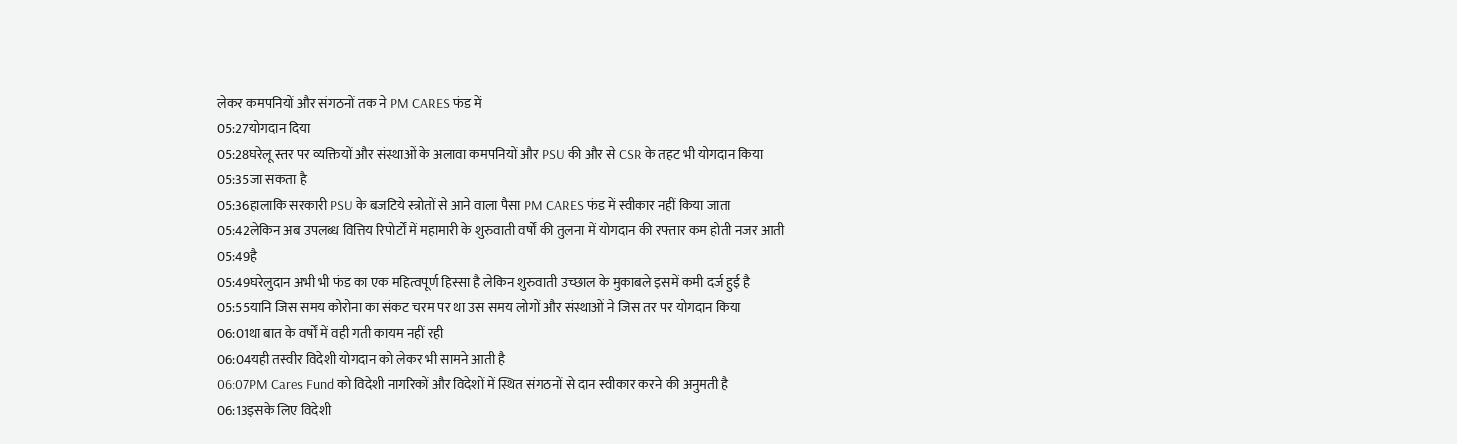लेकर कमपनियों और संगठनों तक ने PM CARES फंड में
05:27योगदान दिया
05:28घरेलू स्तर पर व्यक्तियों और संस्थाओं के अलावा कमपनियों और PSU की और से CSR के तहट भी योगदान किया
05:35जा सकता है
05:36हालाकि सरकारी PSU के बजटिये स्त्रोतों से आने वाला पैसा PM CARES फंड में स्वीकार नहीं किया जाता
05:42लेकिन अब उपलब्ध वित्तिय रिपोर्टों में महामारी के शुरुवाती वर्षों की तुलना में योगदान की रफ्तार कम होती नजर आती
05:49है
05:49घरेलुदान अभी भी फंड का एक महित्वपूर्ण हिस्सा है लेकिन शुरुवाती उच्छाल के मुकाबले इसमें कमी दर्ज हुई है
05:55यानि जिस समय कोरोना का संकट चरम पर था उस समय लोगों और संस्थाओं ने जिस तर पर योगदान किया
06:01था बात के वर्षों में वही गती कायम नहीं रही
06:04यही तस्वीर विदेशी योगदान को लेकर भी सामने आती है
06:07PM Cares Fund को विदेशी नागरिकों और विदेशों में स्थित संगठनों से दान स्वीकार करने की अनुमती है
06:13इसके लिए विदेशी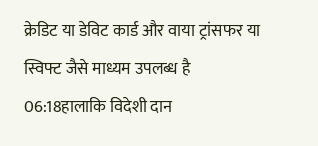क्रेडिट या डेविट कार्ड और वाया ट्रांसफर या स्विफ्ट जैसे माध्यम उपलब्ध है
06:18हालाकि विदेशी दान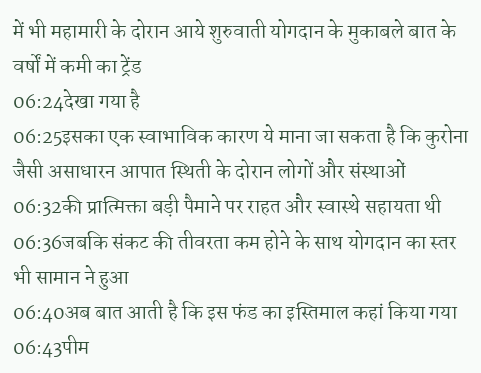में भी महामारी के दोरान आये शुरुवाती योगदान के मुकाबले बात के वर्षों में कमी का ट्रेंड
06:24देखा गया है
06:25इसका एक स्वाभाविक कारण ये माना जा सकता है कि कुरोना जैसी असाधारन आपात स्थिती के दोरान लोगों और संस्थाओं
06:32की प्रात्मिक्ता बड़ी पैमाने पर राहत और स्वास्थे सहायता थी
06:36जबकि संकट की तीवरता कम होने के साथ योगदान का स्तर भी सामान ने हुआ
06:40अब बात आती है कि इस फंड का इस्तिमाल कहां किया गया
06:43पीम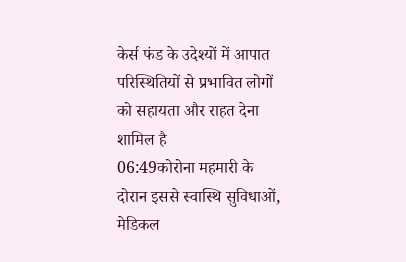केर्स फंड के उदेश्यों में आपात परिस्थितियों से प्रभावित लोगों को सहायता और राहत देना शामिल है
06:49कोरोना महमारी के दोरान इससे स्वास्थि सुविधाओं, मेडिकल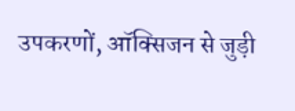उपकरणों, ऑक्सिजन से जुड़ी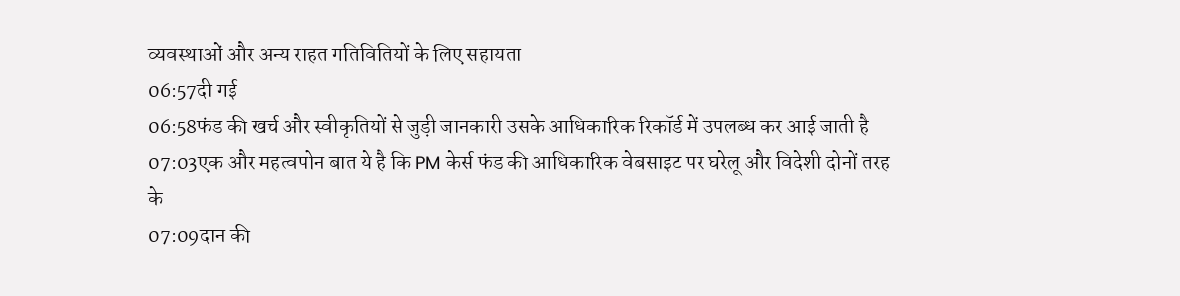व्यवस्थाओं और अन्य राहत गतिवितियों के लिए सहायता
06:57दी गई
06:58फंड की खर्च और स्वीकृतियों से जुड़ी जानकारी उसके आधिकारिक रिकॉर्ड में उपलब्ध कर आई जाती है
07:03एक और महत्वपोन बात ये है कि PM केर्स फंड की आधिकारिक वेबसाइट पर घरेलू और विदेशी दोनों तरह के
07:09दान की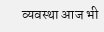व्यवस्था आज भी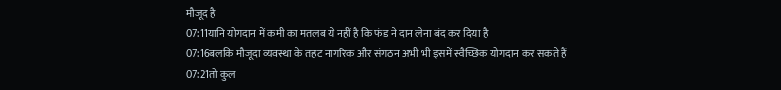मौजूद है
07:11यानि योगदान में कमी का मतलब ये नहीं है कि फंड ने दान लेना बंद कर दिया है
07:16बलकि मौजूदा व्यवस्था के तहट नागरिक और संगठन अभी भी इसमें स्वैच्छिक योगदान कर सकते हैं
07:21तो कुल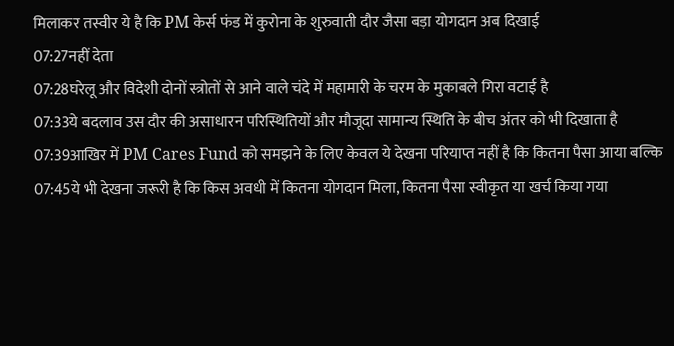मिलाकर तस्वीर ये है कि PM केर्स फंड में कुरोना के शुरुवाती दौर जैसा बड़ा योगदान अब दिखाई
07:27नहीं देता
07:28घरेलू और विदेशी दोनों स्त्रोतों से आने वाले चंदे में महामारी के चरम के मुकाबले गिरा वटाई है
07:33ये बदलाव उस दौर की असाधारन परिस्थितियों और मौजूदा सामान्य स्थिति के बीच अंतर को भी दिखाता है
07:39आखिर में PM Cares Fund को समझने के लिए केवल ये देखना परियाप्त नहीं है कि कितना पैसा आया बल्कि
07:45ये भी देखना जरूरी है कि किस अवधी में कितना योगदान मिला, कितना पैसा स्वीकृत या खर्च किया गया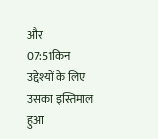और
07:51किन उद्देश्यों के लिए उसका इस्तिमाल हुआ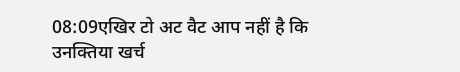08:09एखिर टो अट वैट आप नहीं है कि उनक्तिया खर्च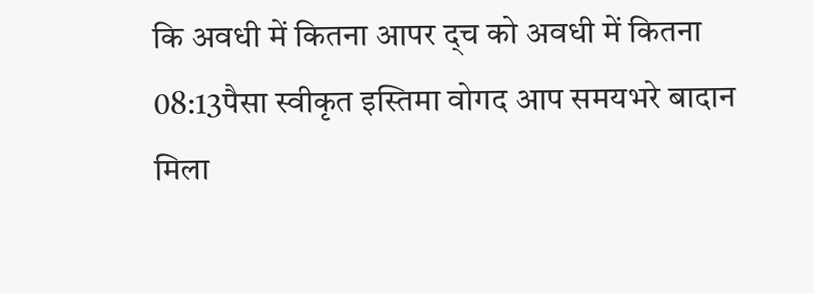कि अवधी में कितना आपर द्च को अवधी में कितना
08:13पैसा स्वीकृत इस्तिमा वोगद आप समयभरे बादान मिला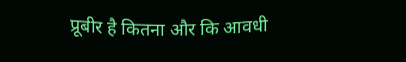प्रूबीर है कितना और कि आवधी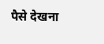पैसे देखना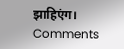झाहिएंग।
Comments